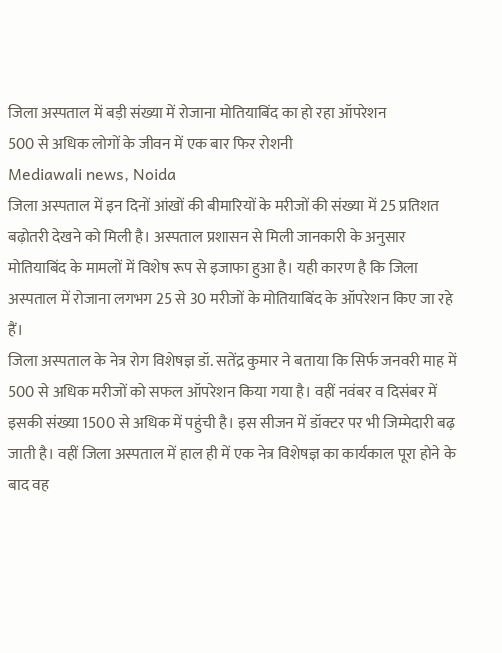जिला अस्पताल में बड़ी संख्या में रोजाना मोतियाबिंद का हो रहा ऑपरेशन
500 से अधिक लोगों के जीवन में एक बार फिर रोशनी
Mediawali news, Noida
जिला अस्पताल में इन दिनों आंखों की बीमारियों के मरीजों की संख्या में 25 प्रतिशत बढ़ोतरी देखने को मिली है। अस्पताल प्रशासन से मिली जानकारी के अनुसार मोतियाबिंद के मामलों में विशेष रूप से इजाफा हुआ है। यही कारण है कि जिला अस्पताल में रोजाना लगभग 25 से 30 मरीजों के मोतियाबिंद के ऑपरेशन किए जा रहे हैं।
जिला अस्पताल के नेत्र रोग विशेषज्ञ डॉ. सतेंद्र कुमार ने बताया कि सिर्फ जनवरी माह में 500 से अधिक मरीजों को सफल ऑपरेशन किया गया है। वहीं नवंबर व दिसंबर में इसकी संख्या 1500 से अधिक में पहुंची है। इस सीजन में डॉक्टर पर भी जिम्मेदारी बढ़ जाती है। वहीं जिला अस्पताल में हाल ही में एक नेत्र विशेषज्ञ का कार्यकाल पूरा होने के बाद वह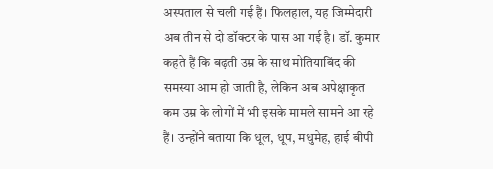अस्पताल से चली गई हैं। फिलहाल, यह जिम्मेदारी अब तीन से दो डॉक्टर के पास आ गई है। डॉ. कुमार कहते हैं कि बढ़ती उम्र के साथ मोतियाबिंद की समस्या आम हो जाती है, लेकिन अब अपेक्षाकृत कम उम्र के लोगों में भी इसके मामले सामने आ रहे हैं। उन्होंने बताया कि धूल, धूप, मधुमेह, हाई बीपी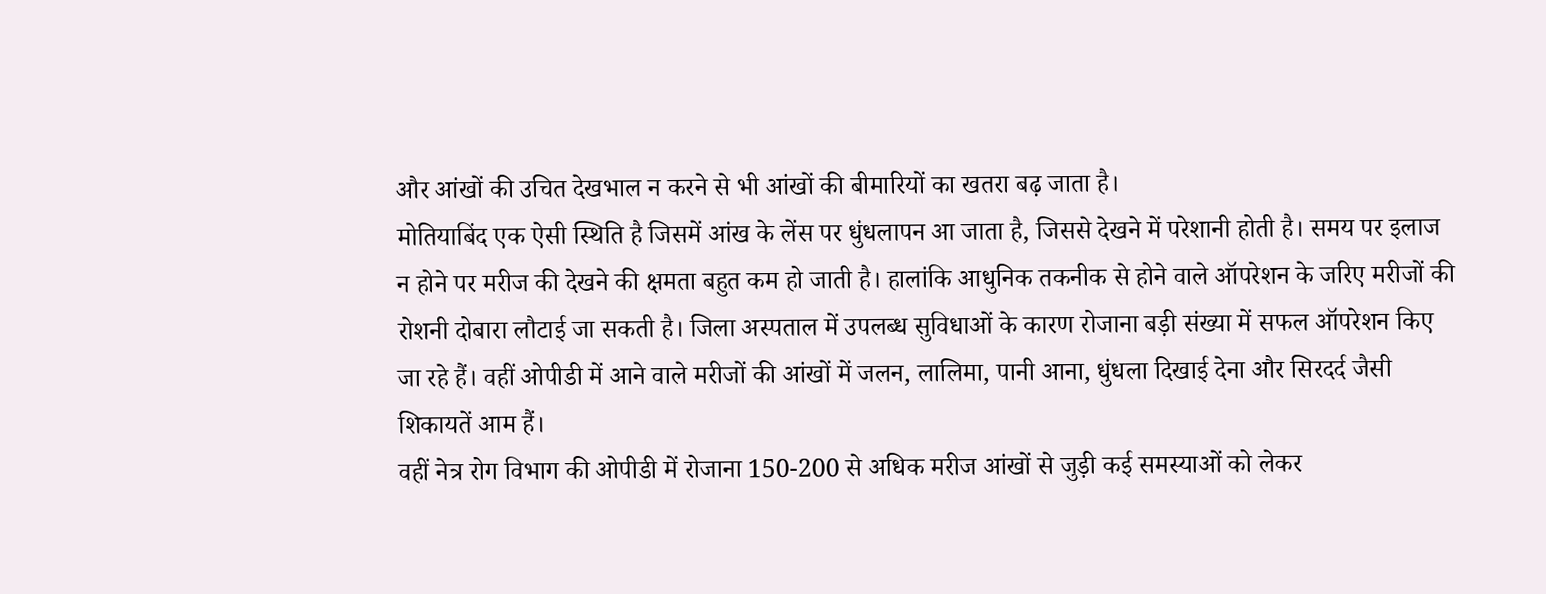और आंखों की उचित देखभाल न करने से भी आंखों की बीमारियों का खतरा बढ़ जाता है।
मोतियाबिंद एक ऐसी स्थिति है जिसमें आंख के लेंस पर धुंधलापन आ जाता है, जिससे देखने में परेशानी होती है। समय पर इलाज न होने पर मरीज की देखने की क्षमता बहुत कम हो जाती है। हालांकि आधुनिक तकनीक से होने वाले ऑपरेशन के जरिए मरीजों की रोशनी दोबारा लौटाई जा सकती है। जिला अस्पताल में उपलब्ध सुविधाओं के कारण रोजाना बड़ी संख्या में सफल ऑपरेशन किए जा रहे हैं। वहीं ओपीडी में आने वाले मरीजों की आंखों में जलन, लालिमा, पानी आना, धुंधला दिखाई देना और सिरदर्द जैसी शिकायतें आम हैं।
वहीं नेत्र रोग विभाग की ओपीडी में रोजाना 150-200 से अधिक मरीज आंखों से जुड़ी कई समस्याओं को लेकर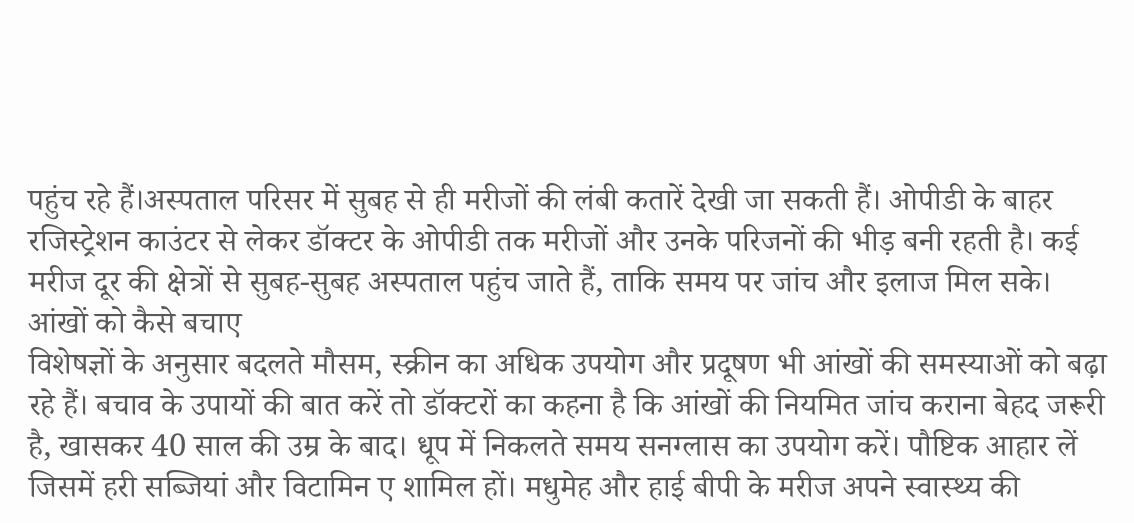पहुंच रहे हैं।अस्पताल परिसर में सुबह से ही मरीजों की लंबी कतारें देखी जा सकती हैं। ओपीडी के बाहर रजिस्ट्रेशन काउंटर से लेकर डॉक्टर के ओपीडी तक मरीजों और उनके परिजनों की भीड़ बनी रहती है। कई मरीज दूर की क्षेत्रों से सुबह-सुबह अस्पताल पहुंच जाते हैं, ताकि समय पर जांच और इलाज मिल सके।
आंखों को कैसे बचाए
विशेषज्ञों के अनुसार बदलते मौसम, स्क्रीन का अधिक उपयोग और प्रदूषण भी आंखों की समस्याओं को बढ़ा रहे हैं। बचाव के उपायों की बात करें तो डॉक्टरों का कहना है कि आंखों की नियमित जांच कराना बेहद जरूरी है, खासकर 40 साल की उम्र के बाद। धूप में निकलते समय सनग्लास का उपयोग करें। पौष्टिक आहार लें जिसमें हरी सब्जियां और विटामिन ए शामिल हों। मधुमेह और हाई बीपी के मरीज अपने स्वास्थ्य की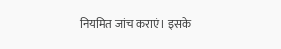नियमित जांच कराएं। इसके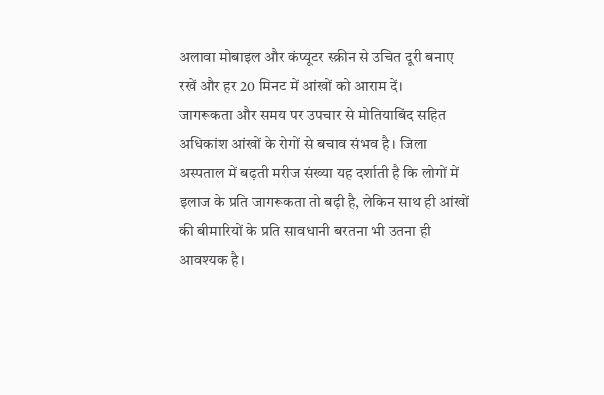अलावा मोबाइल और कंप्यूटर स्क्रीन से उचित दूरी बनाए रखें और हर 20 मिनट में आंखों को आराम दें।
जागरूकता और समय पर उपचार से मोतियाबिंद सहित अधिकांश आंखों के रोगों से बचाव संभव है। जिला अस्पताल में बढ़ती मरीज संख्या यह दर्शाती है कि लोगों में इलाज के प्रति जागरूकता तो बढ़ी है, लेकिन साथ ही आंखों की बीमारियों के प्रति सावधानी बरतना भी उतना ही आवश्यक है।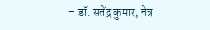– डॉ. सतेंद्र कुमार, नेत्र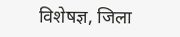विशेषज्ञ, जिला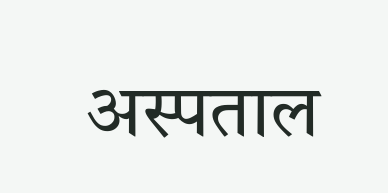अस्पताल